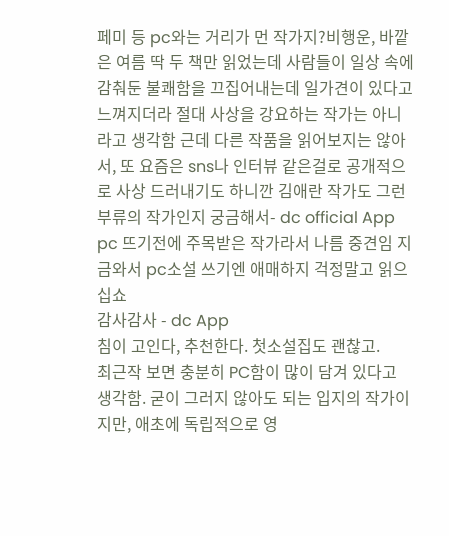페미 등 pc와는 거리가 먼 작가지?비행운, 바깥은 여름 딱 두 책만 읽었는데 사람들이 일상 속에 감춰둔 불쾌함을 끄집어내는데 일가견이 있다고 느껴지더라 절대 사상을 강요하는 작가는 아니라고 생각함 근데 다른 작품을 읽어보지는 않아서, 또 요즘은 sns나 인터뷰 같은걸로 공개적으로 사상 드러내기도 하니깐 김애란 작가도 그런 부류의 작가인지 궁금해서- dc official App
pc 뜨기전에 주목받은 작가라서 나름 중견임 지금와서 pc소설 쓰기엔 애매하지 걱정말고 읽으십쇼
감사감사 - dc App
침이 고인다, 추천한다. 첫소설집도 괜찮고.
최근작 보면 충분히 PC함이 많이 담겨 있다고 생각함. 굳이 그러지 않아도 되는 입지의 작가이지만, 애초에 독립적으로 영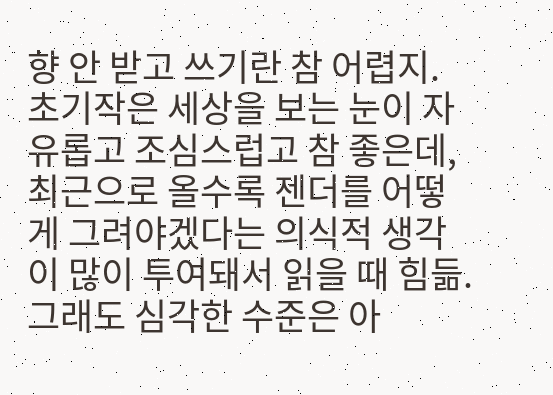향 안 받고 쓰기란 참 어렵지.
초기작은 세상을 보는 눈이 자유롭고 조심스럽고 참 좋은데, 최근으로 올수록 젠더를 어떻게 그려야겠다는 의식적 생각이 많이 투여돼서 읽을 때 힘듦. 그래도 심각한 수준은 아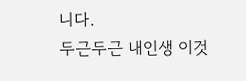니다.
두근두근 내인생 이것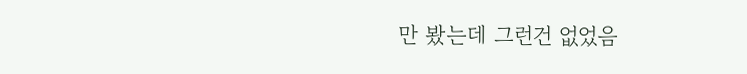만 봤는데 그런건 없었음